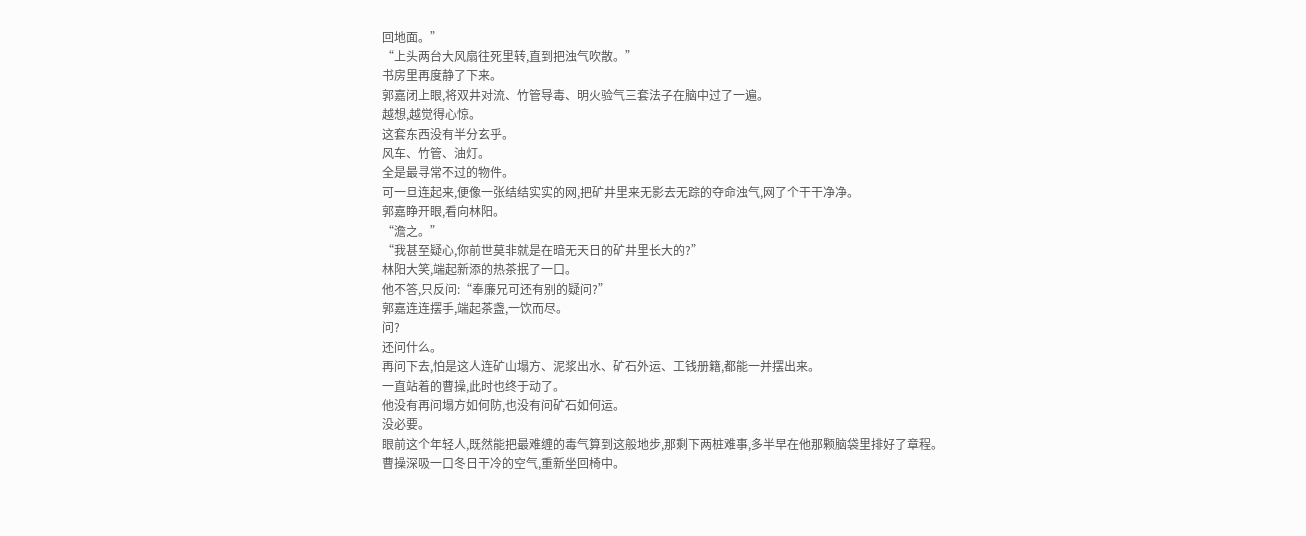回地面。”
“上头两台大风扇往死里转,直到把浊气吹散。”
书房里再度静了下来。
郭嘉闭上眼,将双井对流、竹管导毒、明火验气三套法子在脑中过了一遍。
越想,越觉得心惊。
这套东西没有半分玄乎。
风车、竹管、油灯。
全是最寻常不过的物件。
可一旦连起来,便像一张结结实实的网,把矿井里来无影去无踪的夺命浊气,网了个干干净净。
郭嘉睁开眼,看向林阳。
“澹之。”
“我甚至疑心,你前世莫非就是在暗无天日的矿井里长大的?”
林阳大笑,端起新添的热茶抿了一口。
他不答,只反问:“奉廉兄可还有别的疑问?”
郭嘉连连摆手,端起茶盏,一饮而尽。
问?
还问什么。
再问下去,怕是这人连矿山塌方、泥浆出水、矿石外运、工钱册籍,都能一并摆出来。
一直站着的曹操,此时也终于动了。
他没有再问塌方如何防,也没有问矿石如何运。
没必要。
眼前这个年轻人,既然能把最难缠的毒气算到这般地步,那剩下两桩难事,多半早在他那颗脑袋里排好了章程。
曹操深吸一口冬日干冷的空气,重新坐回椅中。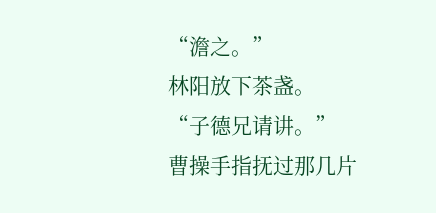“澹之。”
林阳放下茶盏。
“子德兄请讲。”
曹操手指抚过那几片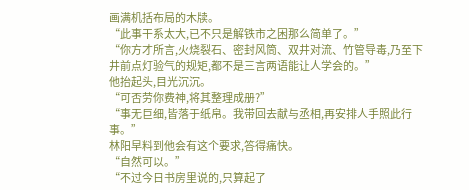画满机括布局的木牍。
“此事干系太大,已不只是解铁市之困那么简单了。”
“你方才所言,火烧裂石、密封风筒、双井对流、竹管导毒,乃至下井前点灯验气的规矩,都不是三言两语能让人学会的。”
他抬起头,目光沉沉。
“可否劳你费神,将其整理成册?”
“事无巨细,皆落于纸帛。我带回去献与丞相,再安排人手照此行事。”
林阳早料到他会有这个要求,答得痛快。
“自然可以。”
“不过今日书房里说的,只算起了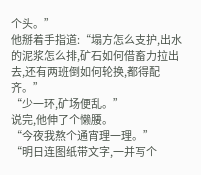个头。”
他掰着手指道:“塌方怎么支护,出水的泥浆怎么排,矿石如何借畜力拉出去,还有两班倒如何轮换,都得配齐。”
“少一环,矿场便乱。”
说完,他伸了个懒腰。
“今夜我熬个通宵理一理。”
“明日连图纸带文字,一并写个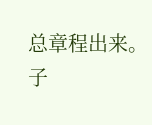总章程出来。子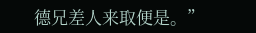德兄差人来取便是。”